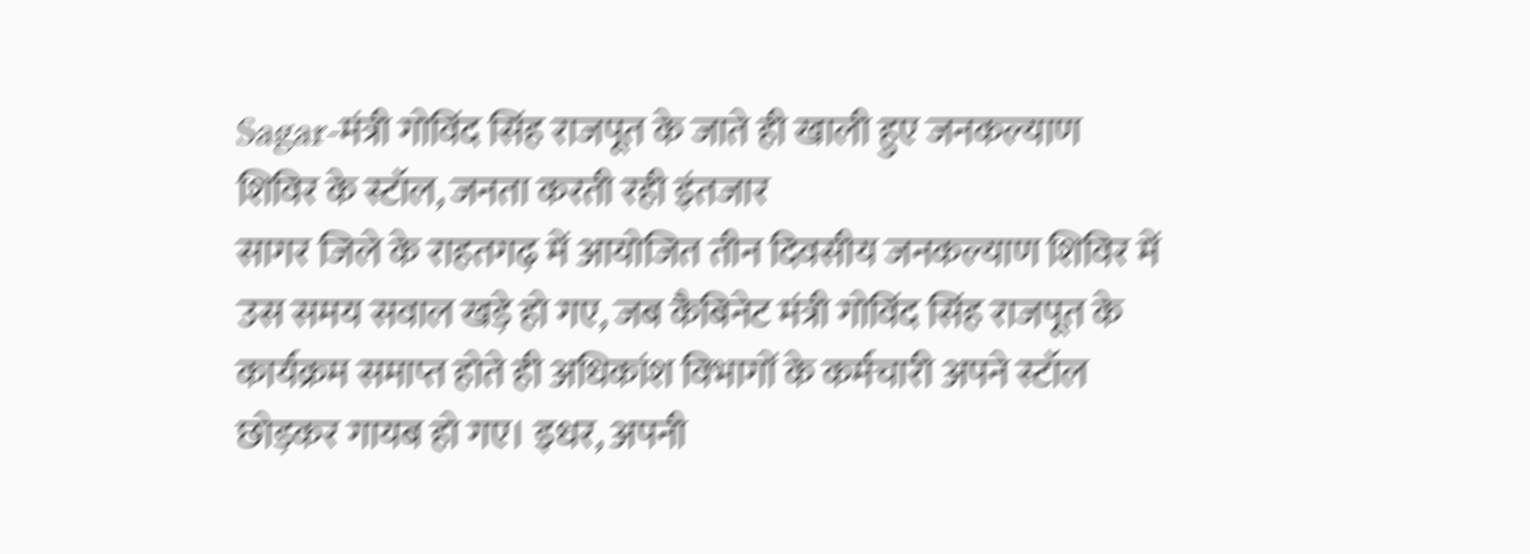Sagar-मंत्री गोविंद सिंह राजपूत के जाते ही खाली हुए जनकल्याण शिविर के स्टॉल, जनता करती रही इंतजार
सागर जिले के राहतगढ़ में आयोजित तीन दिवसीय जनकल्याण शिविर में उस समय सवाल खड़े हो गए, जब कैबिनेट मंत्री गोविंद सिंह राजपूत के कार्यक्रम समाप्त होते ही अधिकांश विभागों के कर्मचारी अपने स्टॉल छोड़कर गायब हो गए। इधर, अपनी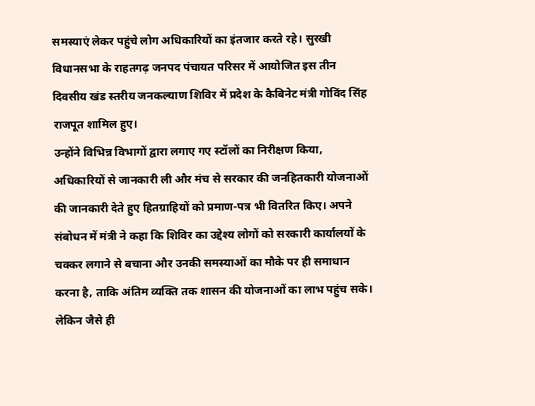समस्याएं लेकर पहुंचे लोग अधिकारियों का इंतजार करते रहे। सुरखी विधानसभा के राहतगढ़ जनपद पंचायत परिसर में आयोजित इस तीन दिवसीय खंड स्तरीय जनकल्याण शिविर में प्रदेश के कैबिनेट मंत्री गोविंद सिंह राजपूत शामिल हुए।
उन्होंने विभिन्न विभागों द्वारा लगाए गए स्टॉलों का निरीक्षण किया, अधिकारियों से जानकारी ली और मंच से सरकार की जनहितकारी योजनाओं की जानकारी देते हुए हितग्राहियों को प्रमाण-पत्र भी वितरित किए। अपने संबोधन में मंत्री ने कहा कि शिविर का उद्देश्य लोगों को सरकारी कार्यालयों के चक्कर लगाने से बचाना और उनकी समस्याओं का मौके पर ही समाधान करना है, ताकि अंतिम व्यक्ति तक शासन की योजनाओं का लाभ पहुंच सके।
लेकिन जैसे ही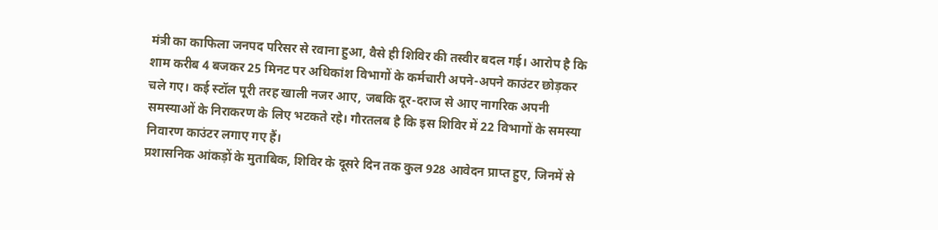मंत्री का काफिला जनपद परिसर से रवाना हुआ, वैसे ही शिविर की तस्वीर बदल गई। आरोप है कि शाम करीब 4 बजकर 25 मिनट पर अधिकांश विभागों के कर्मचारी अपने-अपने काउंटर छोड़कर चले गए। कई स्टॉल पूरी तरह खाली नजर आए, जबकि दूर-दराज से आए नागरिक अपनी समस्याओं के निराकरण के लिए भटकते रहे। गौरतलब है कि इस शिविर में 22 विभागों के समस्या निवारण काउंटर लगाए गए हैं।
प्रशासनिक आंकड़ों के मुताबिक, शिविर के दूसरे दिन तक कुल 928 आवेदन प्राप्त हुए, जिनमें से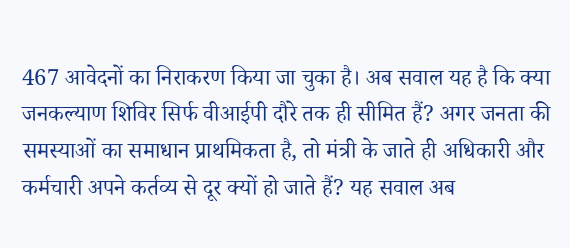467 आवेदनों का निराकरण किया जा चुका है। अब सवाल यह है कि क्या जनकल्याण शिविर सिर्फ वीआईपी दौरे तक ही सीमित हैं? अगर जनता की समस्याओं का समाधान प्राथमिकता है, तो मंत्री के जाते ही अधिकारी और कर्मचारी अपने कर्तव्य से दूर क्यों हो जाते हैं? यह सवाल अब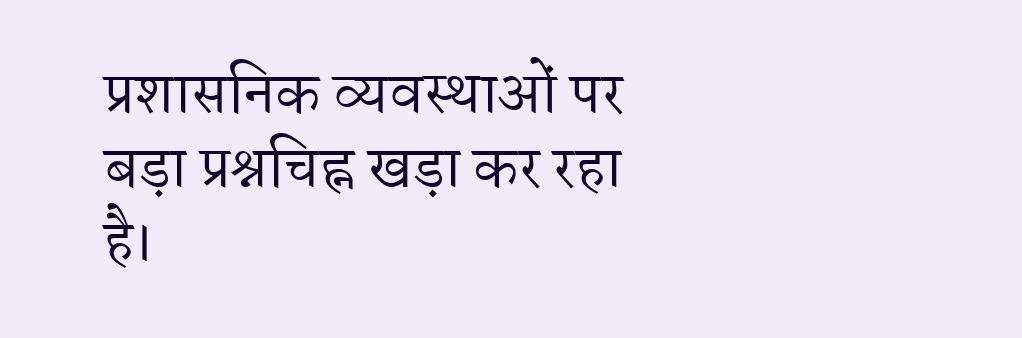प्रशासनिक व्यवस्थाओं पर बड़ा प्रश्नचिह्न खड़ा कर रहा है।